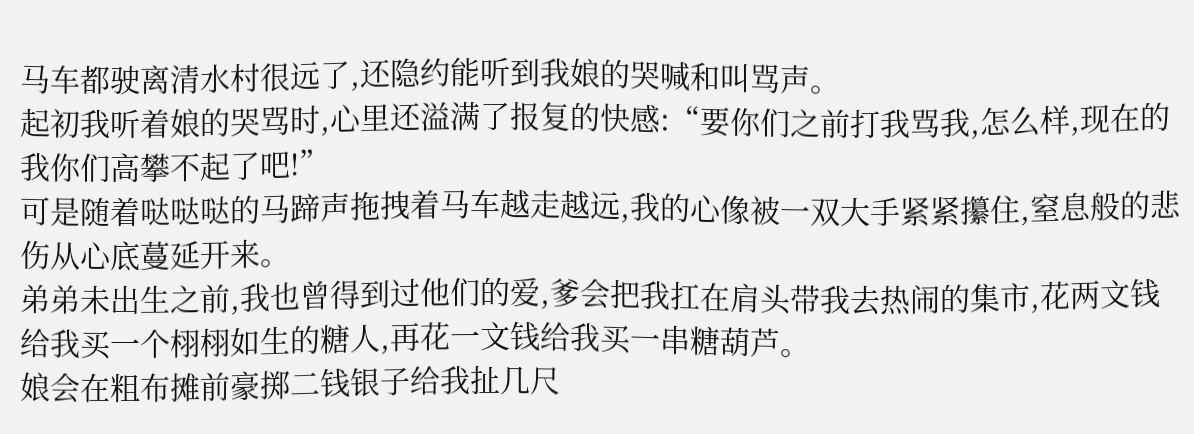马车都驶离清水村很远了,还隐约能听到我娘的哭喊和叫骂声。
起初我听着娘的哭骂时,心里还溢满了报复的快感:“要你们之前打我骂我,怎么样,现在的我你们高攀不起了吧!”
可是随着哒哒哒的马蹄声拖拽着马车越走越远,我的心像被一双大手紧紧攥住,窒息般的悲伤从心底蔓延开来。
弟弟未出生之前,我也曾得到过他们的爱,爹会把我扛在肩头带我去热闹的集市,花两文钱给我买一个栩栩如生的糖人,再花一文钱给我买一串糖葫芦。
娘会在粗布摊前豪掷二钱银子给我扯几尺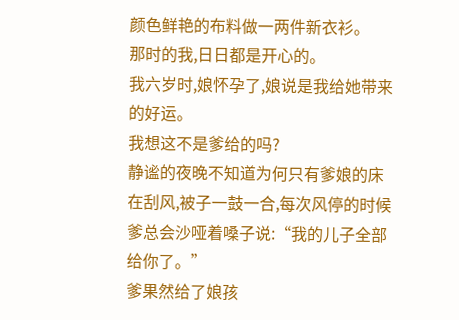颜色鲜艳的布料做一两件新衣衫。
那时的我,日日都是开心的。
我六岁时,娘怀孕了,娘说是我给她带来的好运。
我想这不是爹给的吗?
静谧的夜晚不知道为何只有爹娘的床在刮风,被子一鼓一合,每次风停的时候爹总会沙哑着嗓子说:“我的儿子全部给你了。”
爹果然给了娘孩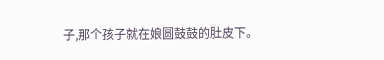子,那个孩子就在娘圆鼓鼓的肚皮下。